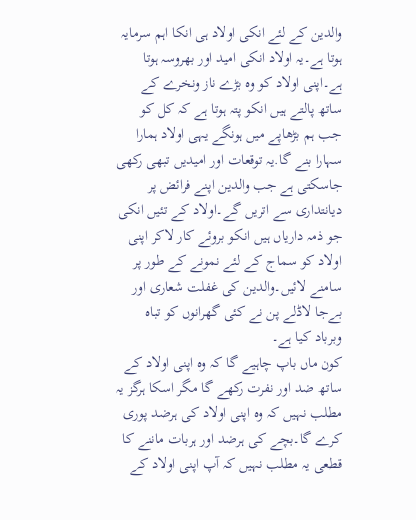والدین کے لئے انکی اولاد ہی انکا اہم سرمایہ ہوتا ہے۔یہ اولاد انکی امید اور بھروسہ ہوتا ہے۔اپنی اولاد کو وہ بڑے ناز ونخرے کے ساتھ پالتے ہیں انکو پتہ ہوتا ہے کہ کل کو جب ہم بڑھاپے میں ہونگے یہی اولاد ہمارا سہارا بنے گا.یہ توقعات اور امیدیں تبھی رکھی جاسکتی ہے جب والدین اپنے فرائض پر دیانتداری سے اتریں گے۔اولاد کے تئیں انکی جو ذمہ داریاں ہیں انکو بروئے کار لاکر اپنی اولاد کو سماج کے لئے نمونے کے طور پر سامنے لائیں۔والدین کی غفلت شعاری اور بےجا لاڈلے پن نے کئی گھرانوں کو تباہ وبرباد کیا ہے۔
کون ماں باپ چاہیے گا کہ وہ اپنی اولاد کے ساتھ ضد اور نفرت رکھے گا مگر اسکا ہرگز یہ مطلب نہیں کہ وہ اپنی اولاد کی ہرضد پوری کرے گا۔بچے کی ہرضد اور ہربات ماننے کا قطعی یہ مطلب نہیں کہ آپ اپنی اولاد کے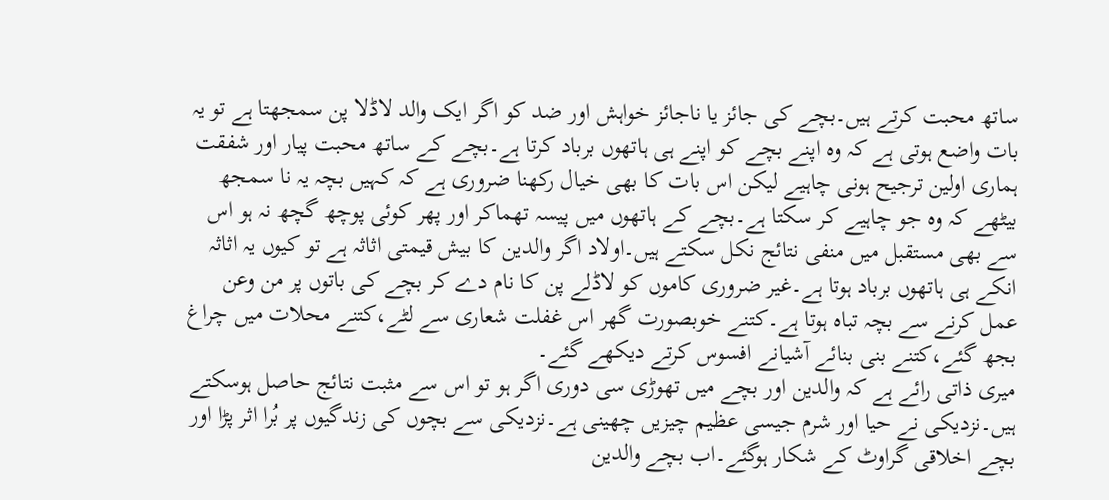ساتھ محبت کرتے ہیں۔بچے کی جائز یا ناجائز خواہش اور ضد کو اگر ایک والد لاڈلا پن سمجھتا ہے تو یہ بات واضع ہوتی ہے کہ وہ اپنے بچے کو اپنے ہی ہاتھوں برباد کرتا ہے۔بچے کے ساتھ محبت پیار اور شفقت ہماری اولین ترجیح ہونی چاہیے لیکن اس بات کا بھی خیال رکھنا ضروری ہے کہ کہیں بچہ یہ نا سمجھ بیٹھے کہ وہ جو چاہیے کر سکتا ہے۔بچے کے ہاتھوں میں پیسہ تھماکر اور پھر کوئی پوچھ گچھ نہ ہو اس سے بھی مستقبل میں منفی نتائج نکل سکتے ہیں۔اولاد اگر والدین کا بیش قیمتی اثاثہ ہے تو کیوں یہ اثاثہ انکے ہی ہاتھوں برباد ہوتا ہے۔غیر ضروری کاموں کو لاڈلے پن کا نام دے کر بچے کی باتوں پر من وعن عمل کرنے سے بچہ تباہ ہوتا ہے۔کتنے خوبصورت گھر اس غفلت شعاری سے لٹے،کتنے محلات میں چراغ بجھ گئے،کتنے بنی بنائے آشیانے افسوس کرتے دیکھے گئے۔
میری ذاتی رائے ہے کہ والدین اور بچے میں تھوڑی سی دوری اگر ہو تو اس سے مثبت نتائج حاصل ہوسکتے ہیں۔نزدیکی نے حیا اور شرم جیسی عظیم چیزیں چھینی ہے۔نزدیکی سے بچوں کی زندگیوں پر بُرا اثر پڑا اور بچے اخلاقی گراوٹ کے شکار ہوگئے۔اب بچے والدین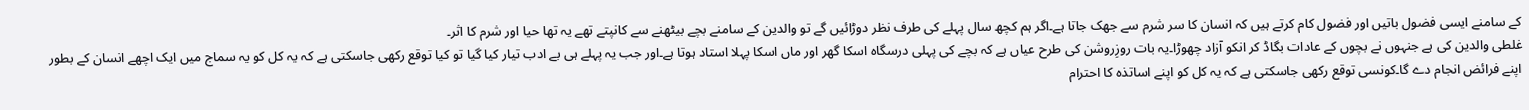کے سامنے ایسی فضول باتیں اور فضول کام کرتے ہیں کہ انسان کا سر شرم سے جھک جاتا ہے۔اگر ہم کچھ سال پہلے کی طرف نظر دوڑائیں گے تو والدین کے سامنے بچے بیٹھنے سے کانپتے تھے یہ تھا حیا اور شرم کا اثر۔
غلطی والدین کی ہے جنہوں نے بچوں کے عادات بگاڈ کر انکو آزاد چھوڑا۔یہ بات روزِروشن کی طرح عیاں ہے کہ بچے کی پہلی درسگاہ اسکا گھر اور ماں اسکا پہلا استاد ہوتا ہے۔اور جب یہ پہلے ہی بے ادب تیار کیا گیا تو کیا توقع رکھی جاسکتی ہے کہ یہ کل کو یہ سماج میں ایک اچھے انسان کے بطور اپنے فرائض انجام دے گا۔کونسی توقع رکھی جاسکتی ہے کہ یہ کل کو اپنے اساتذہ کا احترام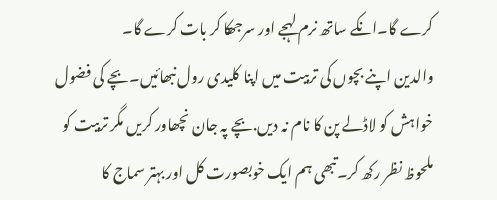کرے گا۔انکے ساتھ نرم لہجے اور سرجھکا کر بات کرے گا۔
والدین اپنے بچوں کی تربیت میں اپنا کلیدی رول نبھائیں۔بچے کی فضول خواہش کو لاڈلے پن کا نام نہ دیں.بچے پہ جان نچھاور کریں مگر تربیت کو ملحوظ نظر رکھ کر۔تبھی ہم ایک خوبصورت کل اور بہتر سماج کا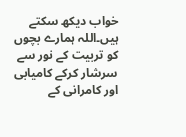خواب دیکھ سکتے ہیں۔اللہ ہمارے بچوں کو تربیت کے نور سے سرشار کرکے کامیابی اور کامرانی کے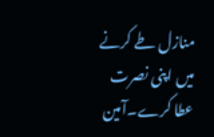منازل طے کرنے میں اپنی نصرت عطا کرے۔آمین